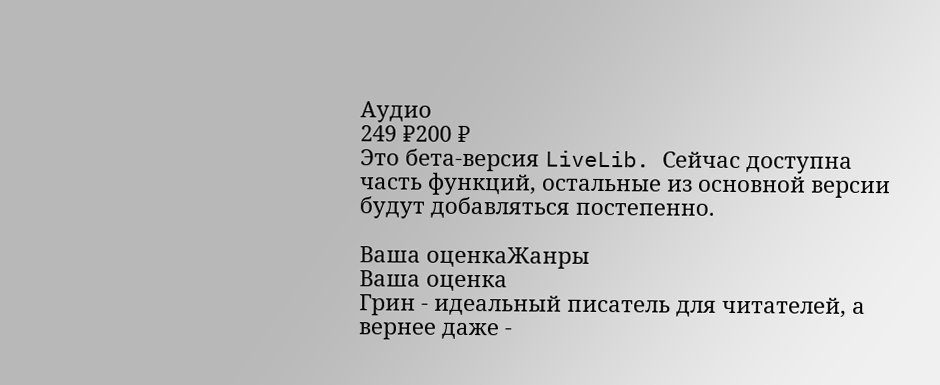Аудио
249 ₽200 ₽
Это бета-версия LiveLib. Сейчас доступна часть функций, остальные из основной версии будут добавляться постепенно.

Ваша оценкаЖанры
Ваша оценка
Грин - идеальный писатель для читателей, а вернее даже -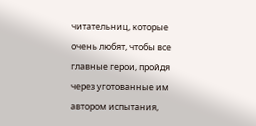читательниц, которые очень любят, чтобы все главные герои, пройдя через уготованные им автором испытания,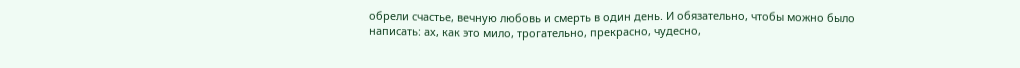обрели счастье, вечную любовь и смерть в один день. И обязательно, чтобы можно было написать: ах, как это мило, трогательно, прекрасно, чудесно,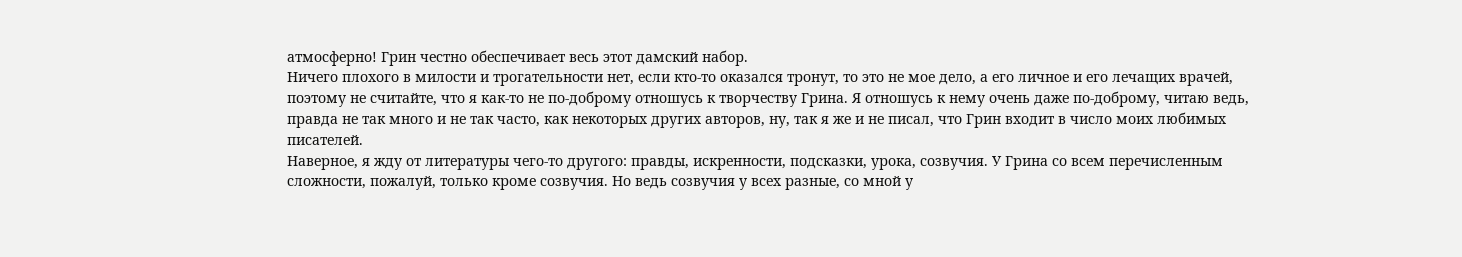атмосферно! Грин честно обеспечивает весь этот дамский набор.
Ничего плохого в милости и трогательности нет, если кто-то оказался тронут, то это не мое дело, а его личное и его лечащих врачей, поэтому не считайте, что я как-то не по-доброму отношусь к творчеству Грина. Я отношусь к нему очень даже по-доброму, читаю ведь, правда не так много и не так часто, как некоторых других авторов, ну, так я же и не писал, что Грин входит в число моих любимых писателей.
Наверное, я жду от литературы чего-то другого: правды, искренности, подсказки, урока, созвучия. У Грина со всем перечисленным сложности, пожалуй, только кроме созвучия. Но ведь созвучия у всех разные, со мной у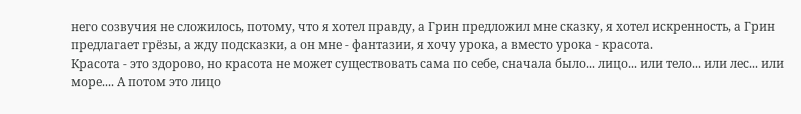него созвучия не сложилось, потому, что я хотел правду, а Грин предложил мне сказку, я хотел искренность, а Грин предлагает грёзы, а жду подсказки, а он мне - фантазии, я хочу урока, а вместо урока - красота.
Красота - это здорово, но красота не может существовать сама по себе, сначала было... лицо... или тело... или лес... или море.... А потом это лицо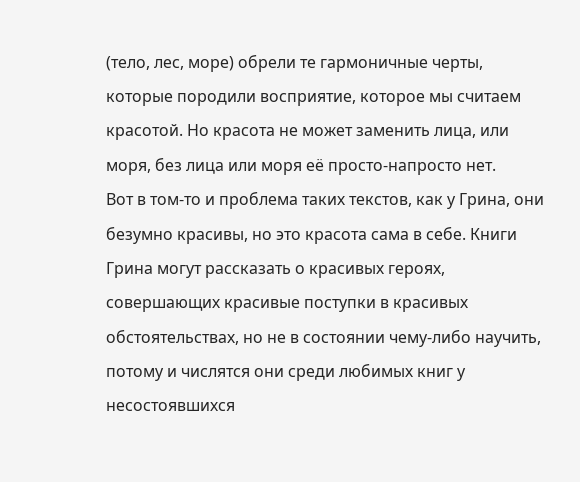(тело, лес, море) обрели те гармоничные черты, которые породили восприятие, которое мы считаем красотой. Но красота не может заменить лица, или моря, без лица или моря её просто-напросто нет.
Вот в том-то и проблема таких текстов, как у Грина, они безумно красивы, но это красота сама в себе. Книги Грина могут рассказать о красивых героях, совершающих красивые поступки в красивых обстоятельствах, но не в состоянии чему-либо научить, потому и числятся они среди любимых книг у несостоявшихся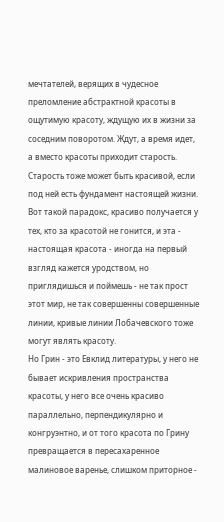мечтателей, верящих в чудесное преломление абстрактной красоты в ощутимую красоту, ждущую их в жизни за соседним поворотом. Ждут, а время идет, а вместо красоты приходит старость. Старость тоже может быть красивой, если под ней есть фундамент настоящей жизни.
Вот такой парадокс, красиво получается у тех, кто за красотой не гонится, и эта - настоящая красота - иногда на первый взгляд кажется уродством, но приглядишься и поймешь - не так прост этот мир, не так совершенны совершенные линии, кривые линии Лобачевского тоже могут являть красоту.
Но Грин - это Евклид литературы, у него не бывает искривления пространства красоты, у него все очень красиво параллельно, перпендикулярно и конгруэнтно, и от того красота по Грину превращается в пересахаренное малиновое варенье, слишком приторное -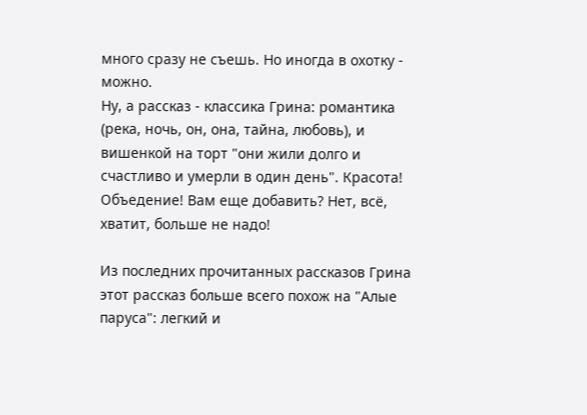много сразу не съешь. Но иногда в охотку - можно.
Ну, а рассказ - классика Грина: романтика (река, ночь, он, она, тайна, любовь), и вишенкой на торт "они жили долго и счастливо и умерли в один день". Красота! Объедение! Вам еще добавить? Нет, всё, хватит, больше не надо!

Из последних прочитанных рассказов Грина этот рассказ больше всего похож на "Алые паруса": легкий и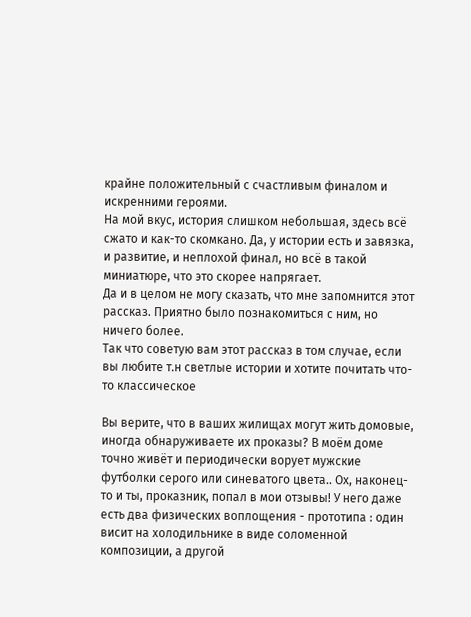крайне положительный с счастливым финалом и искренними героями.
На мой вкус, история слишком небольшая, здесь всё сжато и как-то скомкано. Да, у истории есть и завязка, и развитие, и неплохой финал, но всё в такой миниатюре, что это скорее напрягает.
Да и в целом не могу сказать, что мне запомнится этот рассказ. Приятно было познакомиться с ним, но ничего более.
Так что советую вам этот рассказ в том случае, если вы любите т.н светлые истории и хотите почитать что-то классическое

Вы верите, что в ваших жилищах могут жить домовые, иногда обнаруживаете их проказы? В моём доме точно живёт и периодически ворует мужские футболки серого или синеватого цвета.. Ох, наконец-то и ты, проказник, попал в мои отзывы! У него даже есть два физических воплощения - прототипа : один висит на холодильнике в виде соломенной композиции, а другой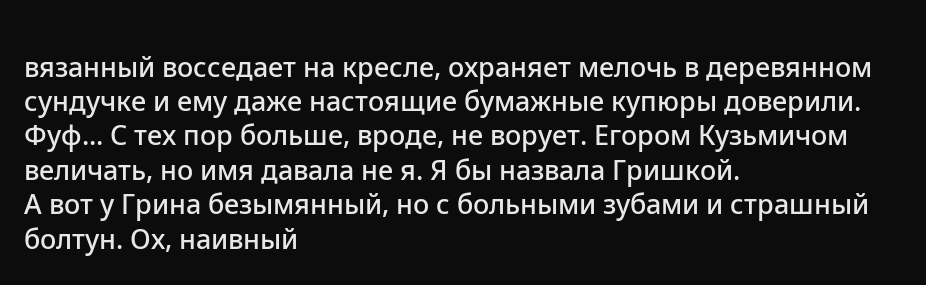вязанный восседает на кресле, охраняет мелочь в деревянном сундучке и ему даже настоящие бумажные купюры доверили. Фуф... С тех пор больше, вроде, не ворует. Егором Кузьмичом величать, но имя давала не я. Я бы назвала Гришкой.
А вот у Грина безымянный, но с больными зубами и страшный болтун. Ох, наивный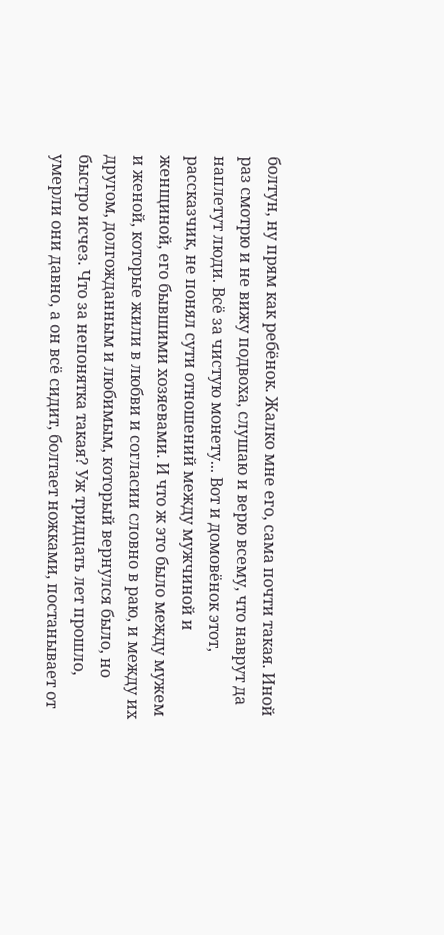болтун, ну прям как ребёнок. Жалко мне его, сама почти такая. Иной раз смотрю и не вижу подвоха, слушаю и верю всему, что наврут да наплетут люди. Всё за чистую монету... Вот и домовёнок этот, рассказчик, не понял сути отношений между мужчиной и женщиной, его бывшими хозяевами. И что ж это было между мужем и женой, которые жили в любви и согласии словно в раю, и между их другом, долгожданным и любимым, который вернулся было, но быстро исчез. Что за непонятка такая? Уж тридцать лет прошло, умерли они давно, а он всё сидит, болтает ножками, постанывает от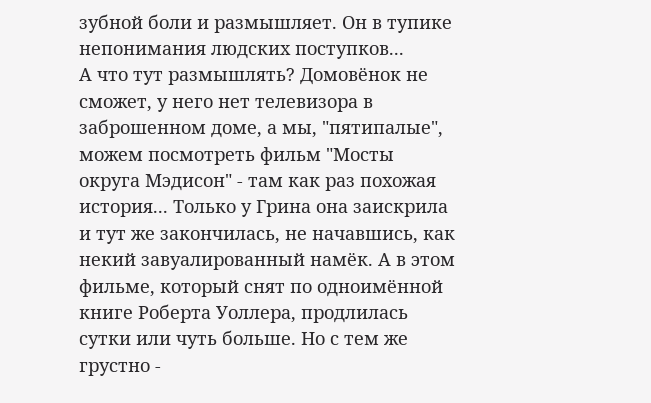зубной боли и размышляет. Он в тупике непонимания людских поступков...
А что тут размышлять? Домовёнок не сможет, у него нет телевизора в заброшенном доме, а мы, "пятипалые", можем посмотреть фильм "Мосты округа Мэдисон" - там как раз похожая история... Только у Грина она заискрила и тут же закончилась, не начавшись, как некий завуалированный намёк. А в этом фильме, который снят по одноимённой книге Роберта Уоллера, продлилась сутки или чуть больше. Но с тем же грустно -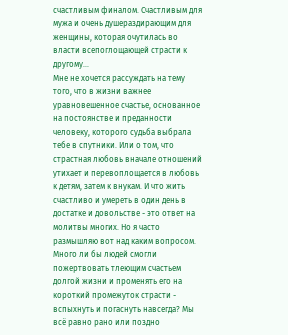счастливым финалом. Счастливым для мужа и очень душераздирающим для женщины, которая очутилась во власти всепоглощающей страсти к другому...
Мне не хочется рассуждать на тему того, что в жизни важнее уравновешенное счастье, основанное на постоянстве и преданности человеку, которого судьба выбрала тебе в спутники. Или о том, что страстная любовь вначале отношений утихает и перевоплощается в любовь к детям, затем к внукам. И что жить счастливо и умереть в один день в достатке и довольстве - это ответ на молитвы многих. Но я часто размышляю вот над каким вопросом. Много ли бы людей смогли пожертвовать тлеющим счастьем долгой жизни и променять его на короткий промежуток страсти - вспыхнуть и погаснуть навсегда? Мы всё равно рано или поздно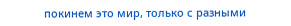покинем это мир, только с разными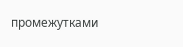промежутками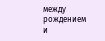между рождением и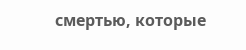смертью, которые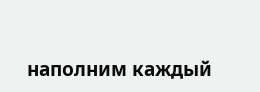наполним каждый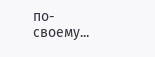по-своему...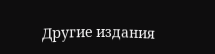Другие издания